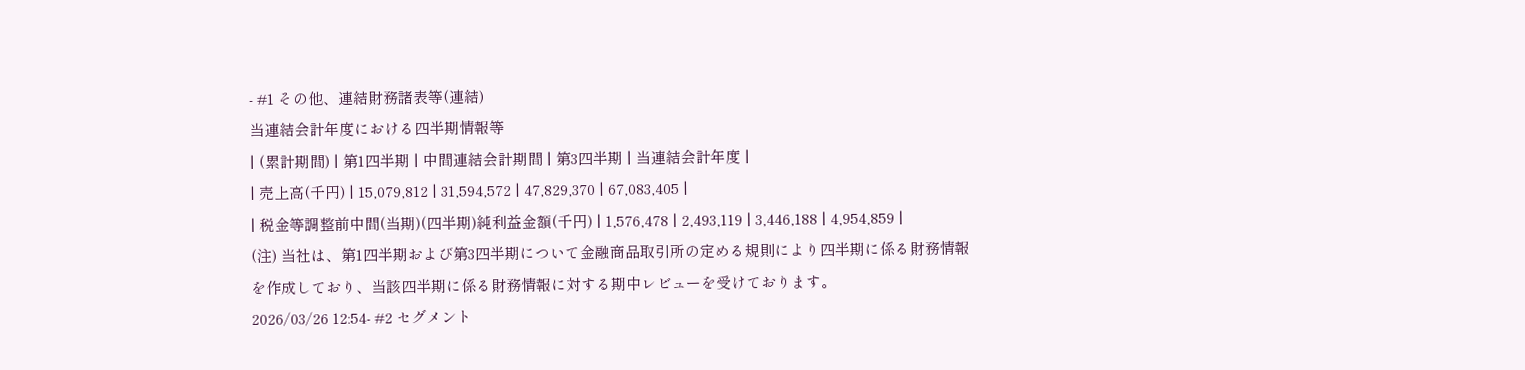- #1 その他、連結財務諸表等(連結)
当連結会計年度における四半期情報等
| (累計期間) | 第1四半期 | 中間連結会計期間 | 第3四半期 | 当連結会計年度 |
| 売上高(千円) | 15,079,812 | 31,594,572 | 47,829,370 | 67,083,405 |
| 税金等調整前中間(当期)(四半期)純利益金額(千円) | 1,576,478 | 2,493,119 | 3,446,188 | 4,954,859 |
(注) 当社は、第1四半期および第3四半期について金融商品取引所の定める規則により四半期に係る財務情報を作成しており、当該四半期に係る財務情報に対する期中レビューを受けております。
2026/03/26 12:54- #2 セグメント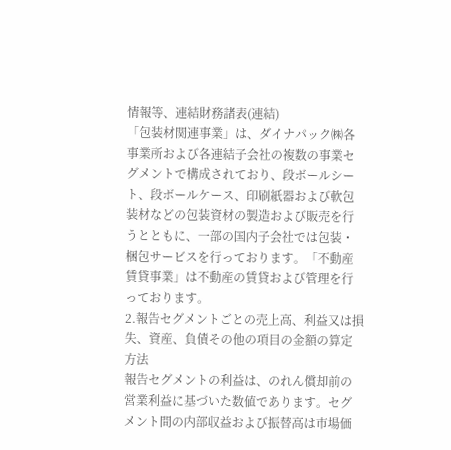情報等、連結財務諸表(連結)
「包装材関連事業」は、ダイナパック㈱各事業所および各連結子会社の複数の事業セグメントで構成されており、段ボールシート、段ボールケース、印刷紙器および軟包装材などの包装資材の製造および販売を行うとともに、一部の国内子会社では包装・梱包サービスを行っております。「不動産賃貸事業」は不動産の賃貸および管理を行っております。
2.報告セグメントごとの売上高、利益又は損失、資産、負債その他の項目の金額の算定方法
報告セグメントの利益は、のれん償却前の営業利益に基づいた数値であります。セグメント間の内部収益および振替高は市場価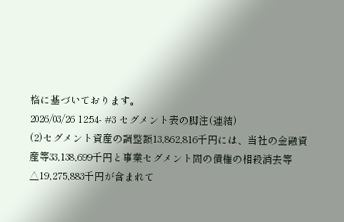格に基づいております。
2026/03/26 12:54- #3 セグメント表の脚注(連結)
(2)セグメント資産の調整額13,862,816千円には、当社の金融資産等33,138,699千円と事業セグメント間の債権の相殺消去等△19,275,883千円が含まれて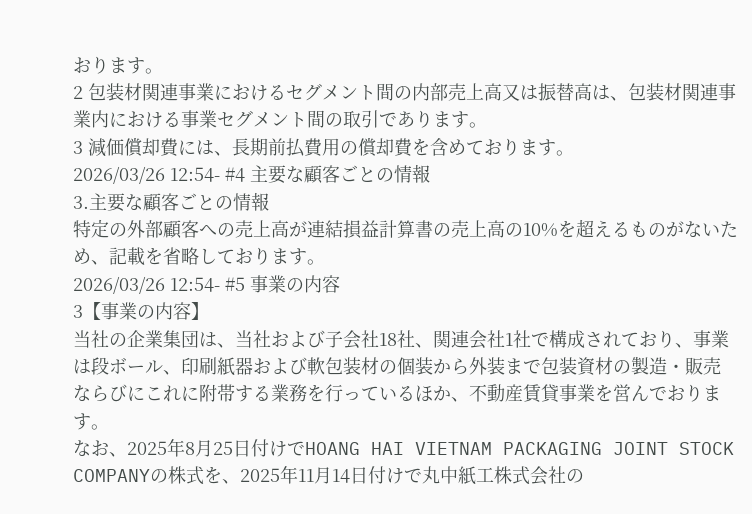おります。
2 包装材関連事業におけるセグメント間の内部売上高又は振替高は、包装材関連事業内における事業セグメント間の取引であります。
3 減価償却費には、長期前払費用の償却費を含めております。
2026/03/26 12:54- #4 主要な顧客ごとの情報
3.主要な顧客ごとの情報
特定の外部顧客への売上高が連結損益計算書の売上高の10%を超えるものがないため、記載を省略しております。
2026/03/26 12:54- #5 事業の内容
3【事業の内容】
当社の企業集団は、当社および子会社18社、関連会社1社で構成されており、事業は段ボール、印刷紙器および軟包装材の個装から外装まで包装資材の製造・販売ならびにこれに附帯する業務を行っているほか、不動産賃貸事業を営んでおります。
なお、2025年8月25日付けでHOANG HAI VIETNAM PACKAGING JOINT STOCK COMPANYの株式を、2025年11月14日付けで丸中紙工株式会社の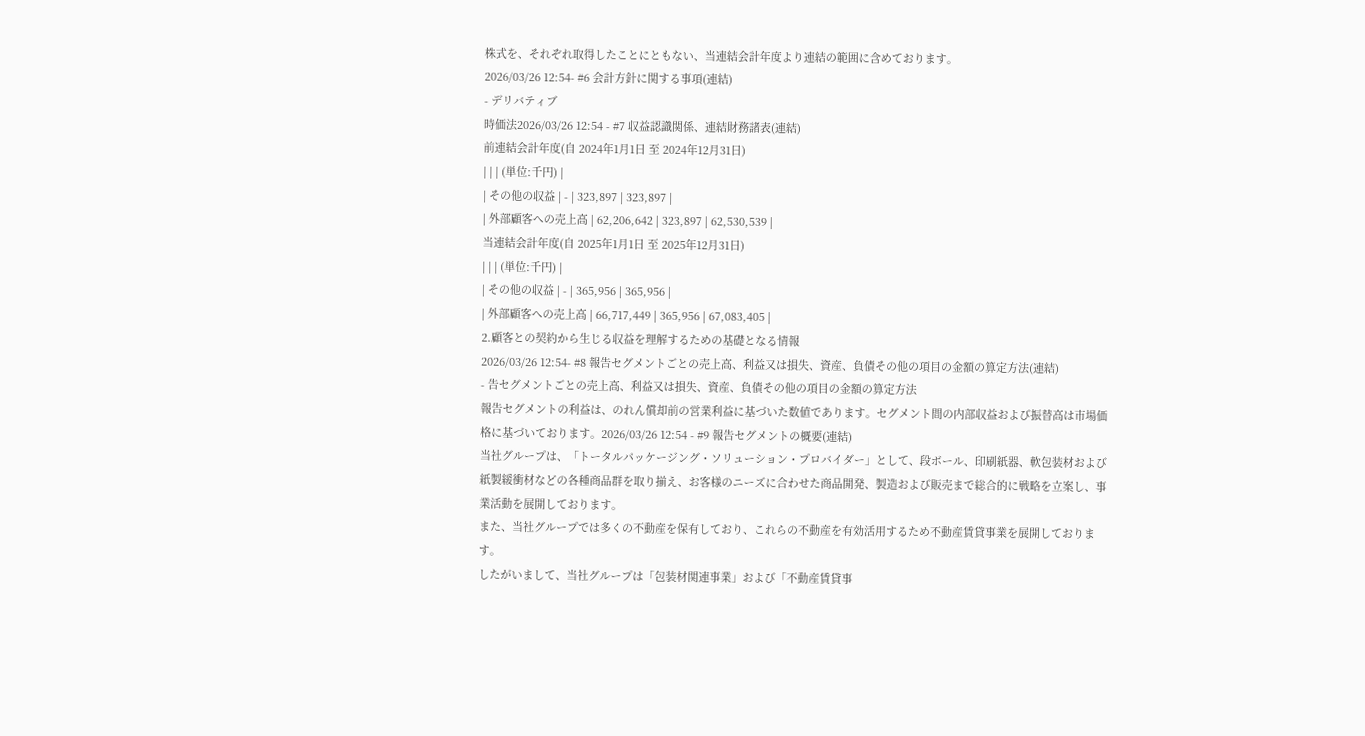株式を、それぞれ取得したことにともない、当連結会計年度より連結の範囲に含めております。
2026/03/26 12:54- #6 会計方針に関する事項(連結)
- デリバティブ
時価法2026/03/26 12:54 - #7 収益認識関係、連結財務諸表(連結)
前連結会計年度(自 2024年1月1日 至 2024年12月31日)
| | | (単位:千円) |
| その他の収益 | - | 323,897 | 323,897 |
| 外部顧客への売上高 | 62,206,642 | 323,897 | 62,530,539 |
当連結会計年度(自 2025年1月1日 至 2025年12月31日)
| | | (単位:千円) |
| その他の収益 | - | 365,956 | 365,956 |
| 外部顧客への売上高 | 66,717,449 | 365,956 | 67,083,405 |
2.顧客との契約から生じる収益を理解するための基礎となる情報
2026/03/26 12:54- #8 報告セグメントごとの売上高、利益又は損失、資産、負債その他の項目の金額の算定方法(連結)
- 告セグメントごとの売上高、利益又は損失、資産、負債その他の項目の金額の算定方法
報告セグメントの利益は、のれん償却前の営業利益に基づいた数値であります。セグメント間の内部収益および振替高は市場価格に基づいております。2026/03/26 12:54 - #9 報告セグメントの概要(連結)
当社グループは、「トータルパッケージング・ソリューション・プロバイダー」として、段ボール、印刷紙器、軟包装材および紙製緩衝材などの各種商品群を取り揃え、お客様のニーズに合わせた商品開発、製造および販売まで総合的に戦略を立案し、事業活動を展開しております。
また、当社グループでは多くの不動産を保有しており、これらの不動産を有効活用するため不動産賃貸事業を展開しております。
したがいまして、当社グループは「包装材関連事業」および「不動産賃貸事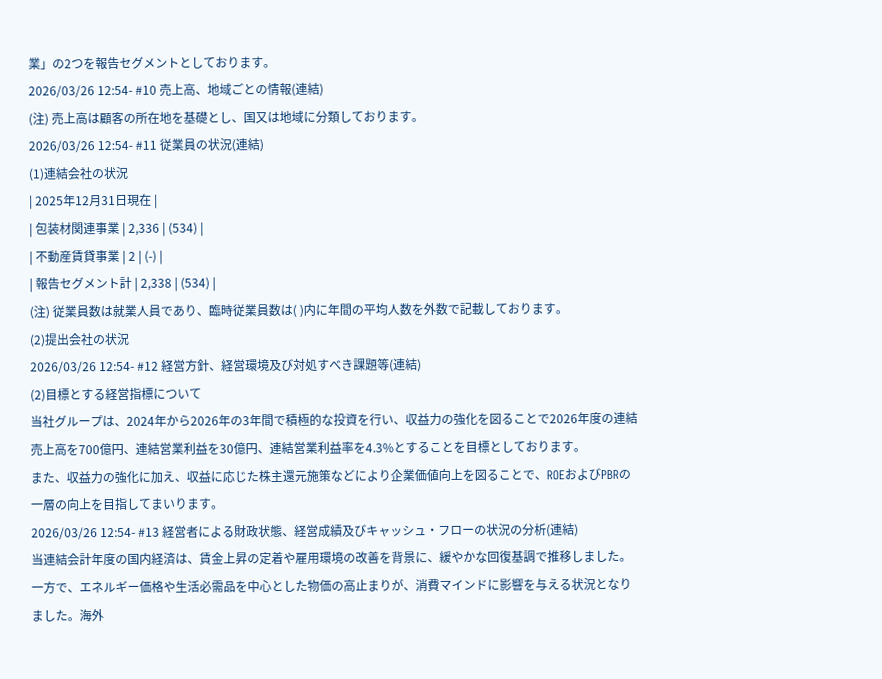業」の2つを報告セグメントとしております。
2026/03/26 12:54- #10 売上高、地域ごとの情報(連結)
(注) 売上高は顧客の所在地を基礎とし、国又は地域に分類しております。
2026/03/26 12:54- #11 従業員の状況(連結)
(1)連結会社の状況
| 2025年12月31日現在 |
| 包装材関連事業 | 2,336 | (534) |
| 不動産賃貸事業 | 2 | (-) |
| 報告セグメント計 | 2,338 | (534) |
(注) 従業員数は就業人員であり、臨時従業員数は( )内に年間の平均人数を外数で記載しております。
(2)提出会社の状況
2026/03/26 12:54- #12 経営方針、経営環境及び対処すべき課題等(連結)
(2)目標とする経営指標について
当社グループは、2024年から2026年の3年間で積極的な投資を行い、収益力の強化を図ることで2026年度の連結売上高を700億円、連結営業利益を30億円、連結営業利益率を4.3%とすることを目標としております。
また、収益力の強化に加え、収益に応じた株主還元施策などにより企業価値向上を図ることで、ROEおよびPBRの一層の向上を目指してまいります。
2026/03/26 12:54- #13 経営者による財政状態、経営成績及びキャッシュ・フローの状況の分析(連結)
当連結会計年度の国内経済は、賃金上昇の定着や雇用環境の改善を背景に、緩やかな回復基調で推移しました。一方で、エネルギー価格や生活必需品を中心とした物価の高止まりが、消費マインドに影響を与える状況となりました。海外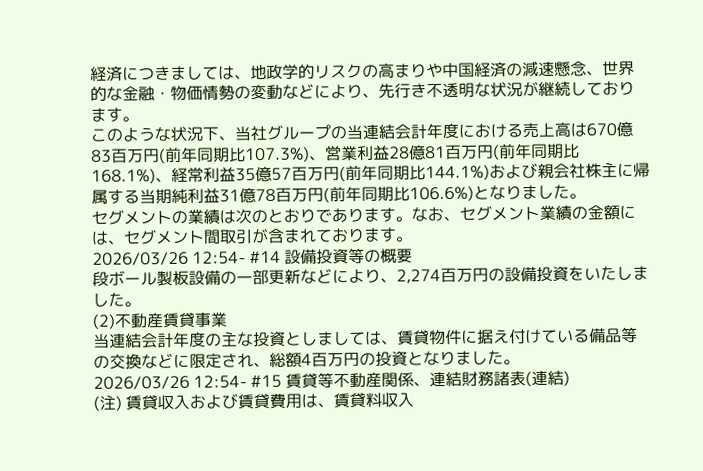経済につきましては、地政学的リスクの高まりや中国経済の減速懸念、世界的な金融・物価情勢の変動などにより、先行き不透明な状況が継続しております。
このような状況下、当社グループの当連結会計年度における売上高は670億83百万円(前年同期比107.3%)、営業利益28億81百万円(前年同期比168.1%)、経常利益35億57百万円(前年同期比144.1%)および親会社株主に帰属する当期純利益31億78百万円(前年同期比106.6%)となりました。
セグメントの業績は次のとおりであります。なお、セグメント業績の金額には、セグメント間取引が含まれております。
2026/03/26 12:54- #14 設備投資等の概要
段ボール製板設備の一部更新などにより、2,274百万円の設備投資をいたしました。
(2)不動産賃貸事業
当連結会計年度の主な投資としましては、賃貸物件に据え付けている備品等の交換などに限定され、総額4百万円の投資となりました。
2026/03/26 12:54- #15 賃貸等不動産関係、連結財務諸表(連結)
(注) 賃貸収入および賃貸費用は、賃貸料収入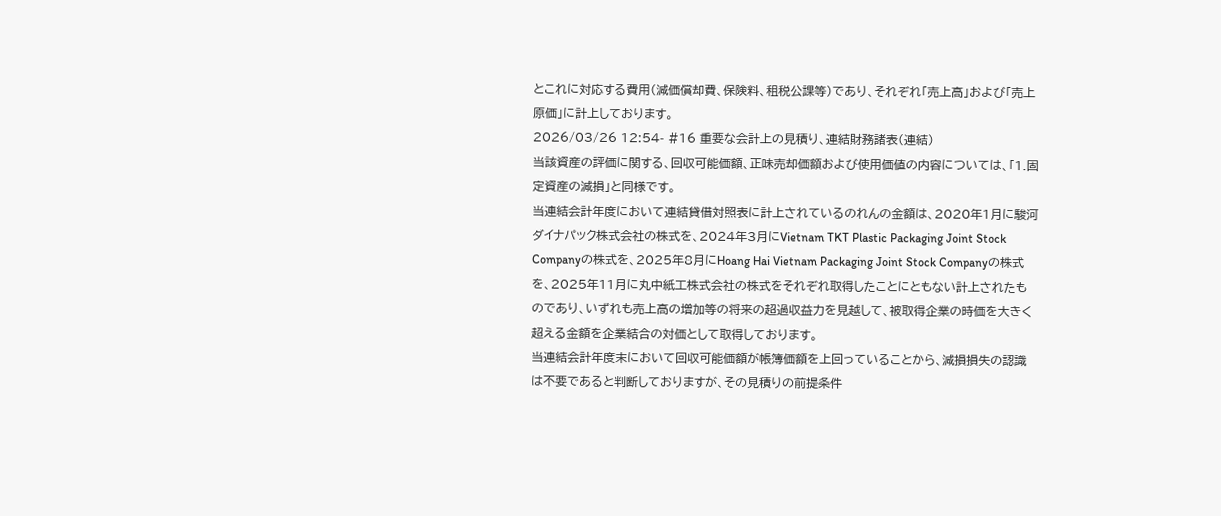とこれに対応する費用(減価償却費、保険料、租税公課等)であり、それぞれ「売上高」および「売上原価」に計上しております。
2026/03/26 12:54- #16 重要な会計上の見積り、連結財務諸表(連結)
当該資産の評価に関する、回収可能価額、正味売却価額および使用価値の内容については、「1.固定資産の減損」と同様です。
当連結会計年度において連結貸借対照表に計上されているのれんの金額は、2020年1月に駿河ダイナパック株式会社の株式を、2024年3月にVietnam TKT Plastic Packaging Joint Stock Companyの株式を、2025年8月にHoang Hai Vietnam Packaging Joint Stock Companyの株式を、2025年11月に丸中紙工株式会社の株式をそれぞれ取得したことにともない計上されたものであり、いずれも売上高の増加等の将来の超過収益力を見越して、被取得企業の時価を大きく超える金額を企業結合の対価として取得しております。
当連結会計年度末において回収可能価額が帳簿価額を上回っていることから、減損損失の認識は不要であると判断しておりますが、その見積りの前提条件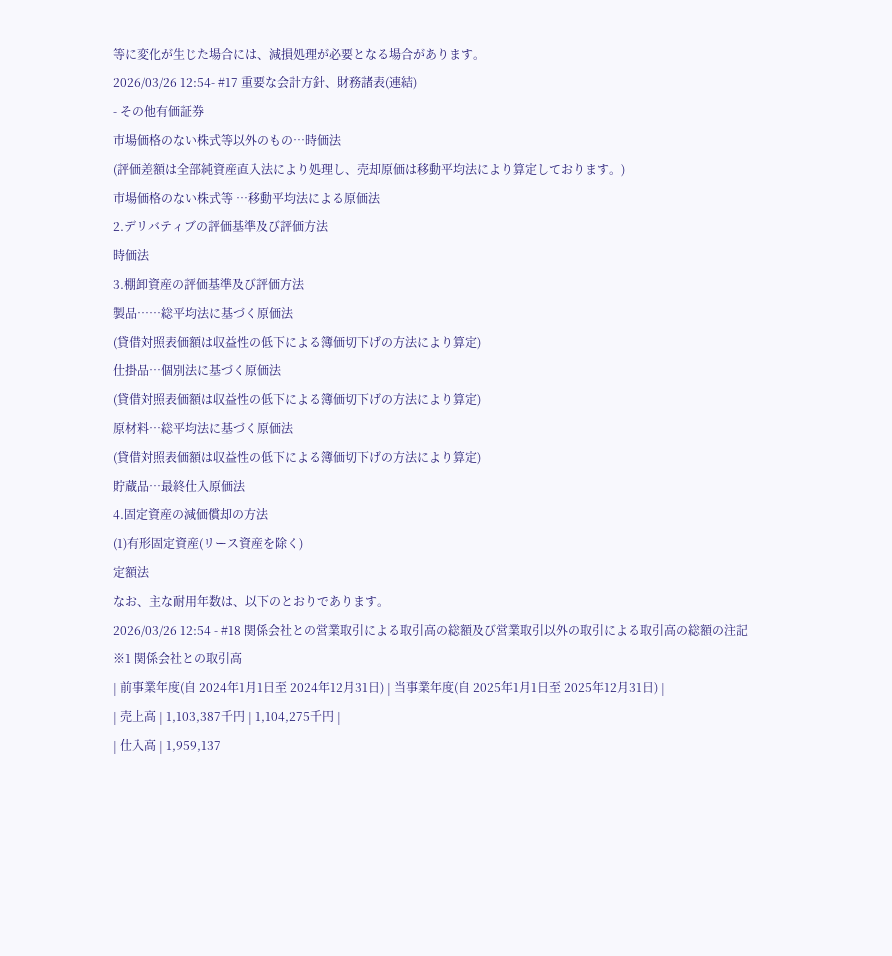等に変化が生じた場合には、減損処理が必要となる場合があります。
2026/03/26 12:54- #17 重要な会計方針、財務諸表(連結)
- その他有価証券
市場価格のない株式等以外のもの…時価法
(評価差額は全部純資産直入法により処理し、売却原価は移動平均法により算定しております。)
市場価格のない株式等 …移動平均法による原価法
2.デリバティブの評価基準及び評価方法
時価法
3.棚卸資産の評価基準及び評価方法
製品……総平均法に基づく原価法
(貸借対照表価額は収益性の低下による簿価切下げの方法により算定)
仕掛品…個別法に基づく原価法
(貸借対照表価額は収益性の低下による簿価切下げの方法により算定)
原材料…総平均法に基づく原価法
(貸借対照表価額は収益性の低下による簿価切下げの方法により算定)
貯蔵品…最終仕入原価法
4.固定資産の減価償却の方法
(1)有形固定資産(リース資産を除く)
定額法
なお、主な耐用年数は、以下のとおりであります。
2026/03/26 12:54 - #18 関係会社との営業取引による取引高の総額及び営業取引以外の取引による取引高の総額の注記
※1 関係会社との取引高
| 前事業年度(自 2024年1月1日至 2024年12月31日) | 当事業年度(自 2025年1月1日至 2025年12月31日) |
| 売上高 | 1,103,387千円 | 1,104,275千円 |
| 仕入高 | 1,959,137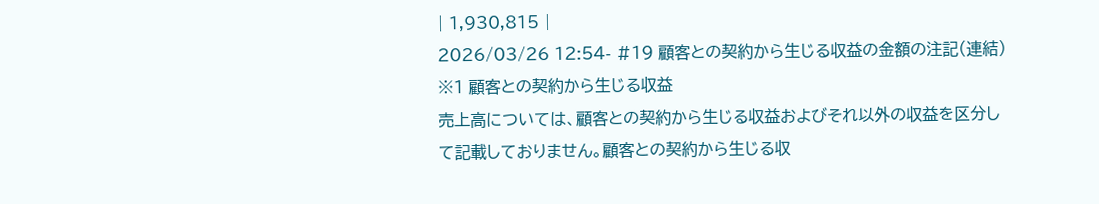| 1,930,815 |
2026/03/26 12:54- #19 顧客との契約から生じる収益の金額の注記(連結)
※1 顧客との契約から生じる収益
売上高については、顧客との契約から生じる収益およびそれ以外の収益を区分して記載しておりません。顧客との契約から生じる収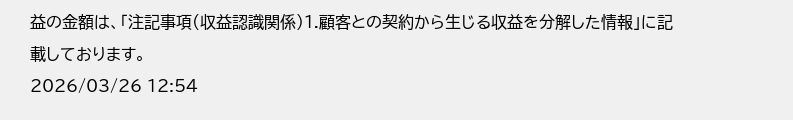益の金額は、「注記事項(収益認識関係)1.顧客との契約から生じる収益を分解した情報」に記載しております。
2026/03/26 12:54